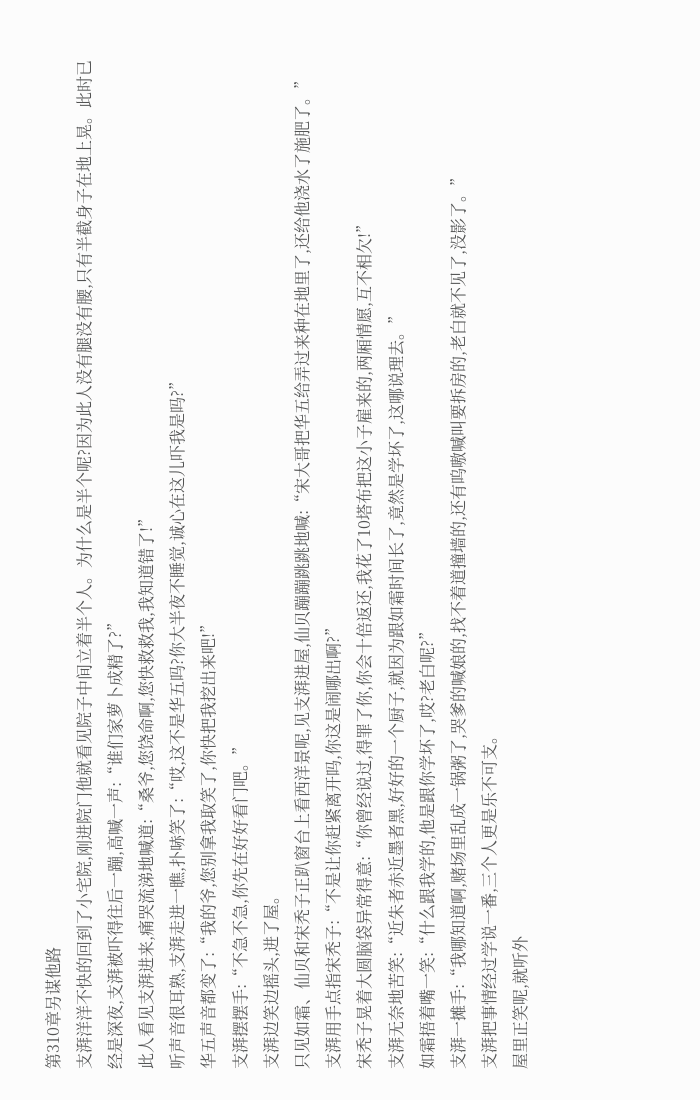第310章另谋他路
支湃洋洋不快的回到了小宅院,刚进院门他就看见院子中间立着半个人。为什么是半个呢?因为此人没有腿没有腰,只有半截身子在地上晃。此时已经是深夜,支湃被吓得往后一蹦,高喊一声:“谁们家萝卜成精了?”
此人看见支湃进来,痛哭流涕地喊道:“桑爷,您饶命啊,您快救救我,我知道错了!”
听声音很耳熟,支湃走进一瞧,扑哧笑了:“哎,这不是华五吗?你大半夜不睡觉,诚心在这儿吓我是吗?”
华五声音都变了:“我的爷,您别拿我取笑了,你快把我挖出来吧!”
支湃摆摆手:“不急不急,你先在好好看门吧。”
支湃边笑边摇头,进了屋。
只见如霜、仙贝和宋秃子正趴窗台上看西洋景呢,见支湃进屋,仙贝蹦蹦跳跳地喊:“宋大哥把华五给弄过来种在地里了,还给他浇水了施肥了。”
支湃用手点指宋秃子:“不是让你赶紧离开吗,你这是闹哪出啊?”
宋秃子晃着大圆脑袋异常得意:“你曾经说过,得罪了你,你会十倍返还,我花了10塔布把这小子雇来的,两厢情愿,互不相欠!”
支湃无奈地苦笑:“近朱者赤近墨者黑,好好的一个厨子,就因为跟如霜时间长了,竟然是学坏了,这哪说理去。”
如霜捂着嘴一笑:“什么跟我学的,他是跟你学坏了,哎?老白呢?”
支湃一摊手:“我哪知道啊,赌场里乱成一锅粥了,哭爹的喊娘的,找不着道撞墙的,还有呜嗷喊叫要拆房的,老白就不见了,没影了。”
支湃把事情经过学说一番,三个人更是乐不可支。
屋里正笑呢,就听外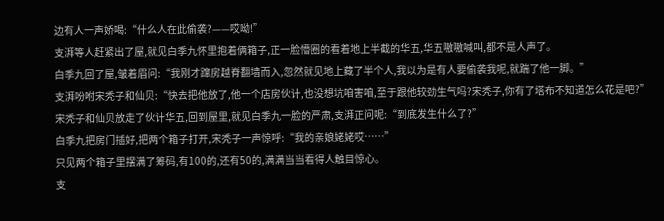边有人一声娇喝:“什么人在此偷袭?——哎呦!”
支湃等人赶紧出了屋,就见白季九怀里抱着俩箱子,正一脸懵圈的看着地上半截的华五,华五嗷嗷喊叫,都不是人声了。
白季九回了屋,皱着眉问:“我刚才蹿房越脊翻墙而入,忽然就见地上藏了半个人,我以为是有人要偷袭我呢,就踹了他一脚。”
支湃吩咐宋秃子和仙贝:“快去把他放了,他一个店房伙计,也没想坑咱害咱,至于跟他较劲生气吗?宋秃子,你有了塔布不知道怎么花是吧?”
宋秃子和仙贝放走了伙计华五,回到屋里,就见白季九一脸的严肃,支湃正问呢:“到底发生什么了?”
白季九把房门插好,把两个箱子打开,宋秃子一声惊呼:“我的亲娘姥姥哎……”
只见两个箱子里摆满了筹码,有100的,还有50的,满满当当看得人触目惊心。
支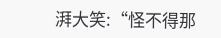湃大笑:“怪不得那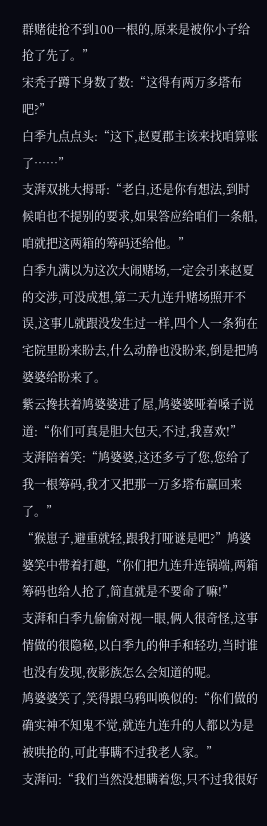群赌徒抢不到100一根的,原来是被你小子给抢了先了。”
宋秃子蹲下身数了数:“这得有两万多塔布吧?”
白季九点点头:“这下,赵夏郡主该来找咱算账了……”
支湃双挑大拇哥:“老白,还是你有想法,到时候咱也不提别的要求,如果答应给咱们一条船,咱就把这两箱的筹码还给他。”
白季九满以为这次大闹赌场,一定会引来赵夏的交涉,可没成想,第二天九连升赌场照开不误,这事儿就跟没发生过一样,四个人一条狗在宅院里盼来盼去,什么动静也没盼来,倒是把鸠婆婆给盼来了。
紫云搀扶着鸠婆婆进了屋,鸠婆婆哑着嗓子说道:“你们可真是胆大包天,不过,我喜欢!”
支湃陪着笑:“鸠婆婆,这还多亏了您,您给了我一根筹码,我才又把那一万多塔布赢回来了。”
“猴崽子,避重就轻,跟我打哑谜是吧?”鸠婆婆笑中带着打趣,“你们把九连升连锅端,两箱筹码也给人抢了,简直就是不要命了嘛!”
支湃和白季九偷偷对视一眼,俩人很奇怪,这事情做的很隐秘,以白季九的伸手和轻功,当时谁也没有发现,夜影族怎么会知道的呢。
鸠婆婆笑了,笑得跟乌鸦叫唤似的:“你们做的确实神不知鬼不觉,就连九连升的人都以为是被哄抢的,可此事瞒不过我老人家。”
支湃问:“我们当然没想瞒着您,只不过我很好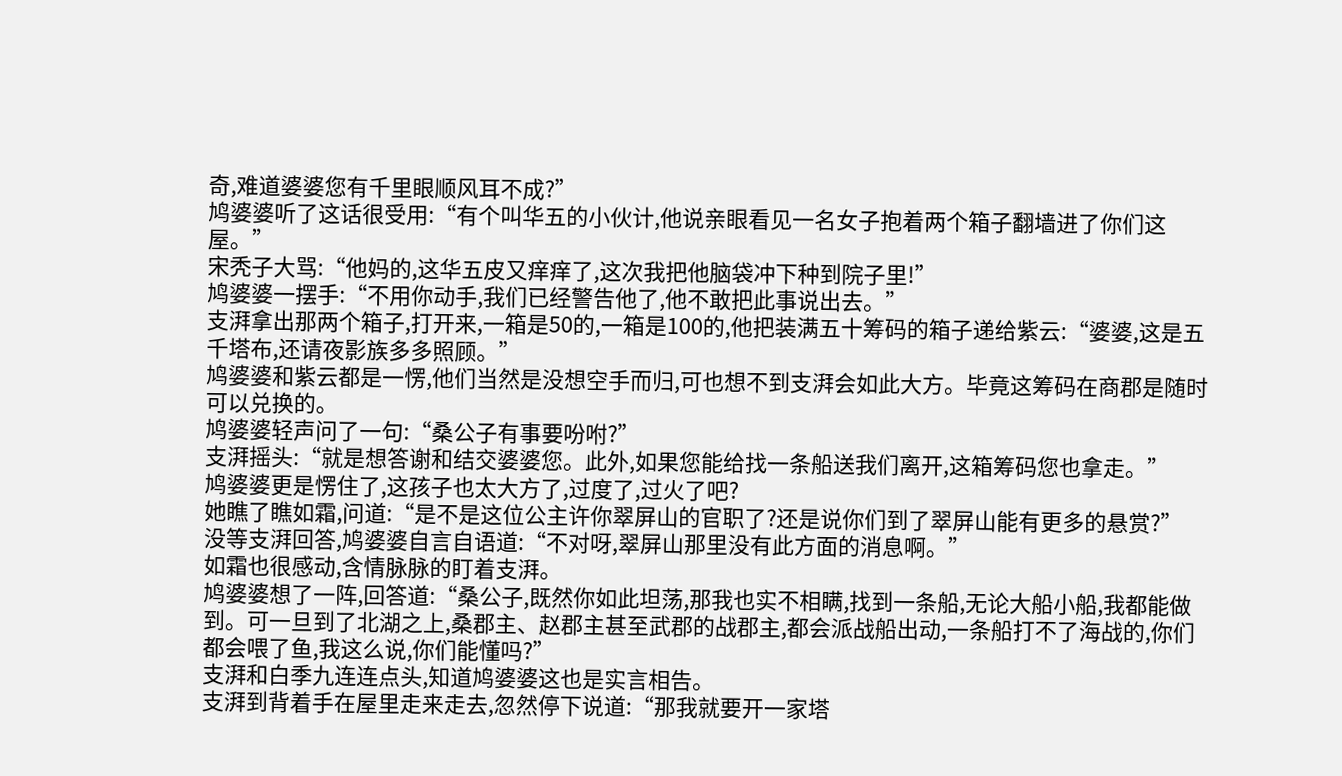奇,难道婆婆您有千里眼顺风耳不成?”
鸠婆婆听了这话很受用:“有个叫华五的小伙计,他说亲眼看见一名女子抱着两个箱子翻墙进了你们这屋。”
宋秃子大骂:“他妈的,这华五皮又痒痒了,这次我把他脑袋冲下种到院子里!”
鸠婆婆一摆手:“不用你动手,我们已经警告他了,他不敢把此事说出去。”
支湃拿出那两个箱子,打开来,一箱是50的,一箱是100的,他把装满五十筹码的箱子递给紫云:“婆婆,这是五千塔布,还请夜影族多多照顾。”
鸠婆婆和紫云都是一愣,他们当然是没想空手而归,可也想不到支湃会如此大方。毕竟这筹码在商郡是随时可以兑换的。
鸠婆婆轻声问了一句:“桑公子有事要吩咐?”
支湃摇头:“就是想答谢和结交婆婆您。此外,如果您能给找一条船送我们离开,这箱筹码您也拿走。”
鸠婆婆更是愣住了,这孩子也太大方了,过度了,过火了吧?
她瞧了瞧如霜,问道:“是不是这位公主许你翠屏山的官职了?还是说你们到了翠屏山能有更多的悬赏?”
没等支湃回答,鸠婆婆自言自语道:“不对呀,翠屏山那里没有此方面的消息啊。”
如霜也很感动,含情脉脉的盯着支湃。
鸠婆婆想了一阵,回答道:“桑公子,既然你如此坦荡,那我也实不相瞒,找到一条船,无论大船小船,我都能做到。可一旦到了北湖之上,桑郡主、赵郡主甚至武郡的战郡主,都会派战船出动,一条船打不了海战的,你们都会喂了鱼,我这么说,你们能懂吗?”
支湃和白季九连连点头,知道鸠婆婆这也是实言相告。
支湃到背着手在屋里走来走去,忽然停下说道:“那我就要开一家塔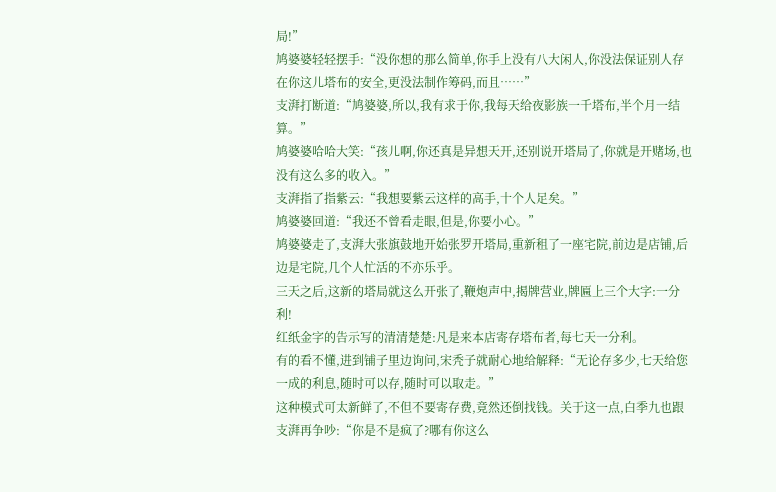局!”
鸠婆婆轻轻摆手:“没你想的那么简单,你手上没有八大闲人,你没法保证别人存在你这儿塔布的安全,更没法制作筹码,而且……”
支湃打断道:“鸠婆婆,所以,我有求于你,我每天给夜影族一千塔布,半个月一结算。”
鸠婆婆哈哈大笑:“孩儿啊,你还真是异想天开,还别说开塔局了,你就是开赌场,也没有这么多的收入。”
支湃指了指紫云:“我想要紫云这样的高手,十个人足矣。”
鸠婆婆回道:“我还不曾看走眼,但是,你要小心。”
鸠婆婆走了,支湃大张旗鼓地开始张罗开塔局,重新租了一座宅院,前边是店铺,后边是宅院,几个人忙活的不亦乐乎。
三天之后,这新的塔局就这么开张了,鞭炮声中,揭牌营业,牌匾上三个大字:一分利!
红纸金字的告示写的清清楚楚:凡是来本店寄存塔布者,每七天一分利。
有的看不懂,进到铺子里边询问,宋秃子就耐心地给解释:“无论存多少,七天给您一成的利息,随时可以存,随时可以取走。”
这种模式可太新鲜了,不但不要寄存费,竟然还倒找钱。关于这一点,白季九也跟支湃再争吵:“你是不是疯了?哪有你这么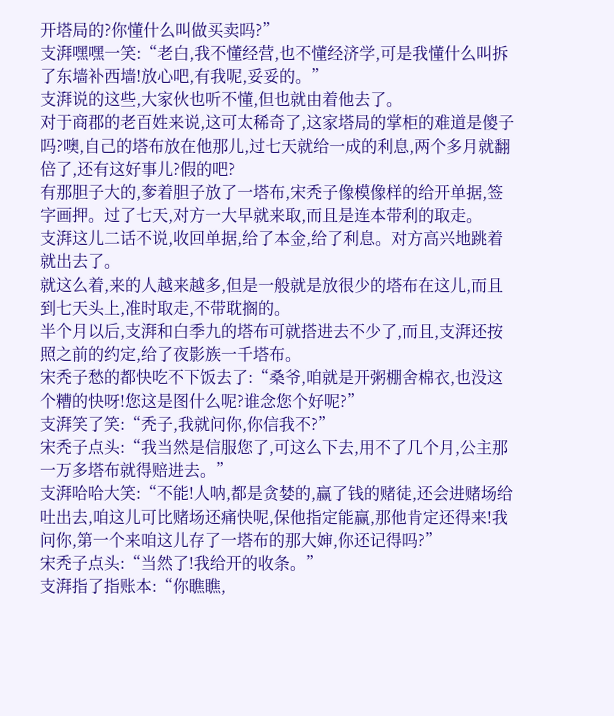开塔局的?你懂什么叫做买卖吗?”
支湃嘿嘿一笑:“老白,我不懂经营,也不懂经济学,可是我懂什么叫拆了东墙补西墙!放心吧,有我呢,妥妥的。”
支湃说的这些,大家伙也听不懂,但也就由着他去了。
对于商郡的老百姓来说,这可太稀奇了,这家塔局的掌柜的难道是傻子吗?噢,自己的塔布放在他那儿,过七天就给一成的利息,两个多月就翻倍了,还有这好事儿?假的吧?
有那胆子大的,奓着胆子放了一塔布,宋秃子像模像样的给开单据,签字画押。过了七天,对方一大早就来取,而且是连本带利的取走。
支湃这儿二话不说,收回单据,给了本金,给了利息。对方高兴地跳着就出去了。
就这么着,来的人越来越多,但是一般就是放很少的塔布在这儿,而且到七天头上,准时取走,不带耽搁的。
半个月以后,支湃和白季九的塔布可就搭进去不少了,而且,支湃还按照之前的约定,给了夜影族一千塔布。
宋秃子愁的都快吃不下饭去了:“桑爷,咱就是开粥棚舍棉衣,也没这个糟的快呀!您这是图什么呢?谁念您个好呢?”
支湃笑了笑:“秃子,我就问你,你信我不?”
宋秃子点头:“我当然是信服您了,可这么下去,用不了几个月,公主那一万多塔布就得赔进去。”
支湃哈哈大笑:“不能!人呐,都是贪婪的,赢了钱的赌徒,还会进赌场给吐出去,咱这儿可比赌场还痛快呢,保他指定能赢,那他肯定还得来!我问你,第一个来咱这儿存了一塔布的那大婶,你还记得吗?”
宋秃子点头:“当然了!我给开的收条。”
支湃指了指账本:“你瞧瞧,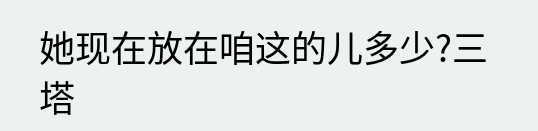她现在放在咱这的儿多少?三塔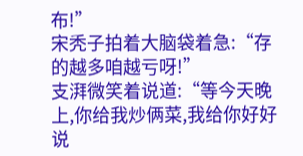布!”
宋秃子拍着大脑袋着急:“存的越多咱越亏呀!”
支湃微笑着说道:“等今天晚上,你给我炒俩菜,我给你好好说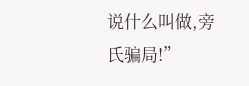说什么叫做,旁氏骗局!”